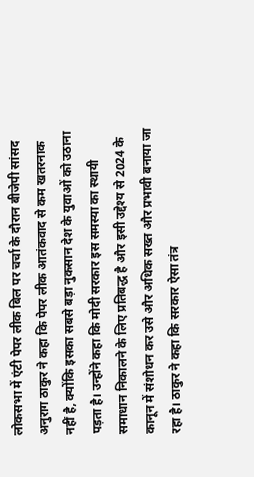लोकसभा में एंटी पेपर लीक बिल पर चर्चा के दौरान बीजेपी सांसद अनुराग ठाकुर ने कहा कि पेपर लीक आतंकवाद से कम खतरनाक नहीं है, क्योंकि इसका सबसे बड़ा नुकसान देश के युवाओं को उठाना पड़ता है। उन्होंने कहा कि मोदी सरकार इस समस्या का स्थायी समाधान निकालने के लिए प्रतिबद्ध है और इसी उद्देश्य से 2024 के कानून में संशोधन कर उसे और अधिक सख्त और प्रभावी बनाया जा रहा है। ठाकुर ने कहा कि सरकार ऐसा तंत्र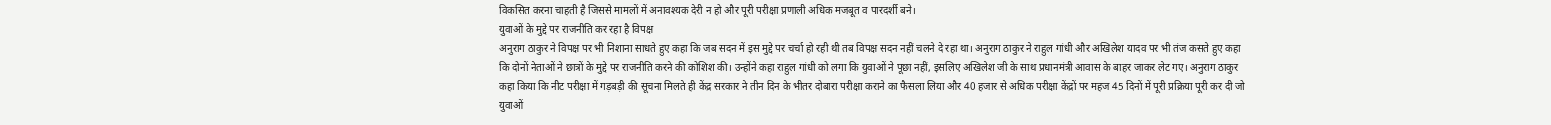विकसित करना चाहती है जिससे मामलों में अनावश्यक देरी न हो और पूरी परीक्षा प्रणाली अधिक मजबूत व पारदर्शी बने।
युवाओं के मुद्दे पर राजनीति कर रहा है विपक्ष
अनुराग ठाकुर ने विपक्ष पर भी निशाना साधते हुए कहा कि जब सदन में इस मुद्दे पर चर्चा हो रही थी तब विपक्ष सदन नहीं चलने दे रहा था। अनुराग ठाकुर ने राहुल गांधी और अखिलेश यादव पर भी तंज कसते हुए कहा कि दोनों नेताओं ने छात्रों के मुद्दे पर राजनीति करने की कोशिश की। उन्होंने कहा राहुल गांधी को लगा कि युवाओं ने पूछा नहीं, इसलिए अखिलेश जी के साथ प्रधानमंत्री आवास के बाहर जाकर लेट गए। अनुराग ठाकुर कहा किया कि नीट परीक्षा में गड़बड़ी की सूचना मिलते ही केंद्र सरकार ने तीन दिन के भीतर दोबारा परीक्षा कराने का फैसला लिया और 40 हजार से अधिक परीक्षा केंद्रों पर महज 45 दिनों में पूरी प्रक्रिया पूरी कर दी जो युवाओं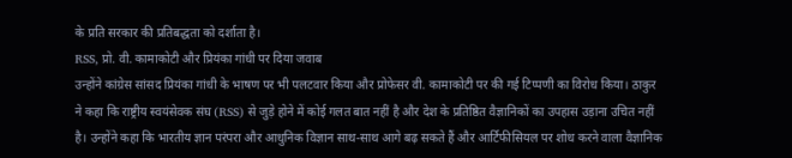के प्रति सरकार की प्रतिबद्धता को दर्शाता है।
RSS, प्रो. वी. कामाकोटी और प्रियंका गांधी पर दिया जवाब
उन्होंने कांग्रेस सांसद प्रियंका गांधी के भाषण पर भी पलटवार किया और प्रोफेसर वी. कामाकोटी पर की गई टिप्पणी का विरोध किया। ठाकुर ने कहा कि राष्ट्रीय स्वयंसेवक संघ (RSS) से जुड़े होने में कोई गलत बात नहीं है और देश के प्रतिष्ठित वैज्ञानिकों का उपहास उड़ाना उचित नहीं है। उन्होंने कहा कि भारतीय ज्ञान परंपरा और आधुनिक विज्ञान साथ-साथ आगे बढ़ सकते हैं और आर्टिफीसियल पर शोध करने वाला वैज्ञानिक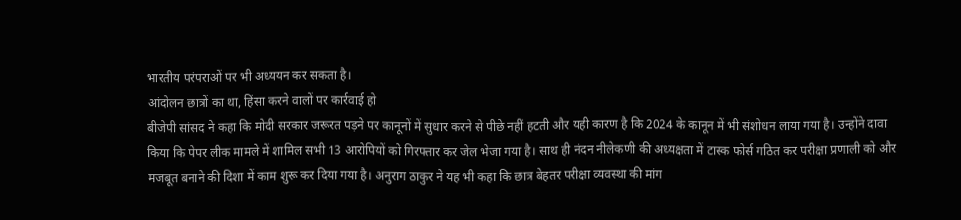भारतीय परंपराओं पर भी अध्ययन कर सकता है।
आंदोलन छात्रों का था, हिंसा करने वालों पर कार्रवाई हो
बीजेपी सांसद ने कहा कि मोदी सरकार जरूरत पड़ने पर कानूनों में सुधार करने से पीछे नहीं हटती और यही कारण है कि 2024 के कानून में भी संशोधन लाया गया है। उन्होंने दावा किया कि पेपर लीक मामले में शामिल सभी 13 आरोपियों को गिरफ्तार कर जेल भेजा गया है। साथ ही नंदन नीलेकणी की अध्यक्षता में टास्क फोर्स गठित कर परीक्षा प्रणाली को और मजबूत बनाने की दिशा में काम शुरू कर दिया गया है। अनुराग ठाकुर ने यह भी कहा कि छात्र बेहतर परीक्षा व्यवस्था की मांग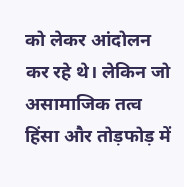को लेकर आंदोलन कर रहे थे। लेकिन जो असामाजिक तत्व हिंसा और तोड़फोड़ में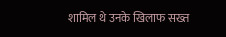शामिल थे उनके खिलाफ सख्त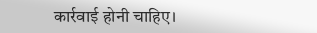कार्रवाई होनी चाहिए।